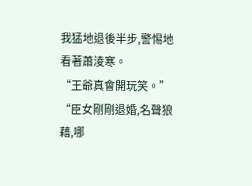我猛地退後半步,警惕地看著蕭淩寒。
“王爺真會開玩笑。”
“臣女剛剛退婚,名聲狼藉,哪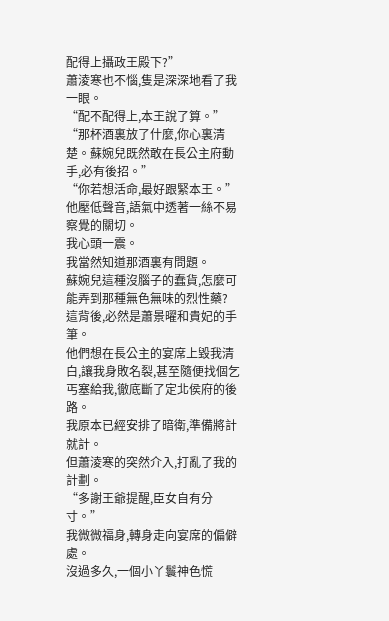配得上攝政王殿下?”
蕭淩寒也不惱,隻是深深地看了我一眼。
“配不配得上,本王說了算。”
“那杯酒裏放了什麼,你心裏清楚。蘇婉兒既然敢在長公主府動手,必有後招。”
“你若想活命,最好跟緊本王。”
他壓低聲音,語氣中透著一絲不易察覺的關切。
我心頭一震。
我當然知道那酒裏有問題。
蘇婉兒這種沒腦子的蠢貨,怎麼可能弄到那種無色無味的烈性藥?
這背後,必然是蕭景曜和貴妃的手筆。
他們想在長公主的宴席上毀我清白,讓我身敗名裂,甚至隨便找個乞丐塞給我,徹底斷了定北侯府的後路。
我原本已經安排了暗衛,準備將計就計。
但蕭淩寒的突然介入,打亂了我的計劃。
“多謝王爺提醒,臣女自有分寸。”
我微微福身,轉身走向宴席的偏僻處。
沒過多久,一個小丫鬟神色慌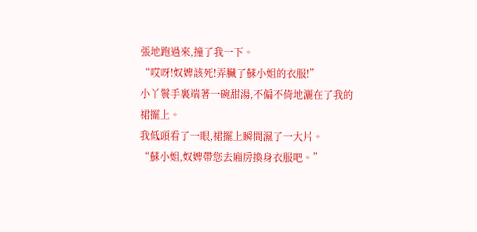張地跑過來,撞了我一下。
“哎呀!奴婢該死!弄臟了蘇小姐的衣服!”
小丫鬟手裏端著一碗甜湯,不偏不倚地灑在了我的裙擺上。
我低頭看了一眼,裙擺上瞬間濕了一大片。
“蘇小姐,奴婢帶您去廂房換身衣服吧。”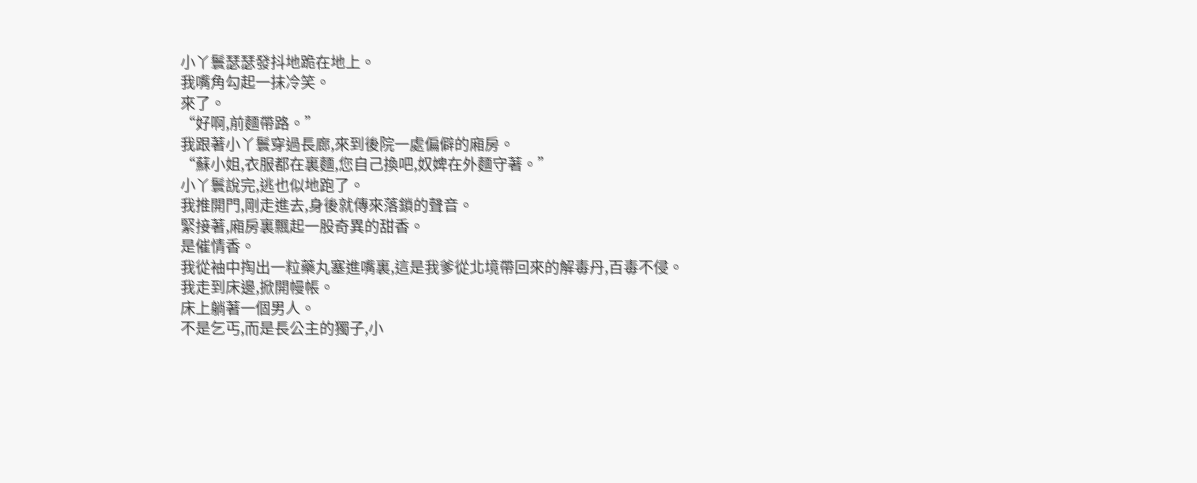小丫鬟瑟瑟發抖地跪在地上。
我嘴角勾起一抹冷笑。
來了。
“好啊,前麵帶路。”
我跟著小丫鬟穿過長廊,來到後院一處偏僻的廂房。
“蘇小姐,衣服都在裏麵,您自己換吧,奴婢在外麵守著。”
小丫鬟說完,逃也似地跑了。
我推開門,剛走進去,身後就傳來落鎖的聲音。
緊接著,廂房裏飄起一股奇異的甜香。
是催情香。
我從袖中掏出一粒藥丸塞進嘴裏,這是我爹從北境帶回來的解毒丹,百毒不侵。
我走到床邊,掀開幔帳。
床上躺著一個男人。
不是乞丐,而是長公主的獨子,小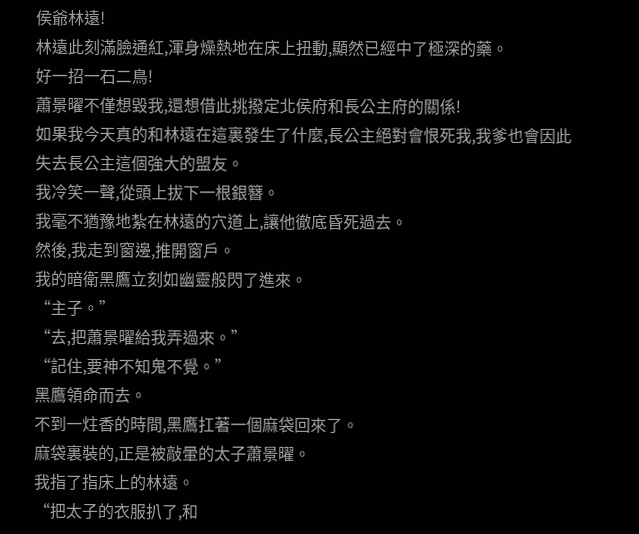侯爺林遠!
林遠此刻滿臉通紅,渾身燥熱地在床上扭動,顯然已經中了極深的藥。
好一招一石二鳥!
蕭景曜不僅想毀我,還想借此挑撥定北侯府和長公主府的關係!
如果我今天真的和林遠在這裏發生了什麼,長公主絕對會恨死我,我爹也會因此失去長公主這個強大的盟友。
我冷笑一聲,從頭上拔下一根銀簪。
我毫不猶豫地紮在林遠的穴道上,讓他徹底昏死過去。
然後,我走到窗邊,推開窗戶。
我的暗衛黑鷹立刻如幽靈般閃了進來。
“主子。”
“去,把蕭景曜給我弄過來。”
“記住,要神不知鬼不覺。”
黑鷹領命而去。
不到一炷香的時間,黑鷹扛著一個麻袋回來了。
麻袋裏裝的,正是被敲暈的太子蕭景曜。
我指了指床上的林遠。
“把太子的衣服扒了,和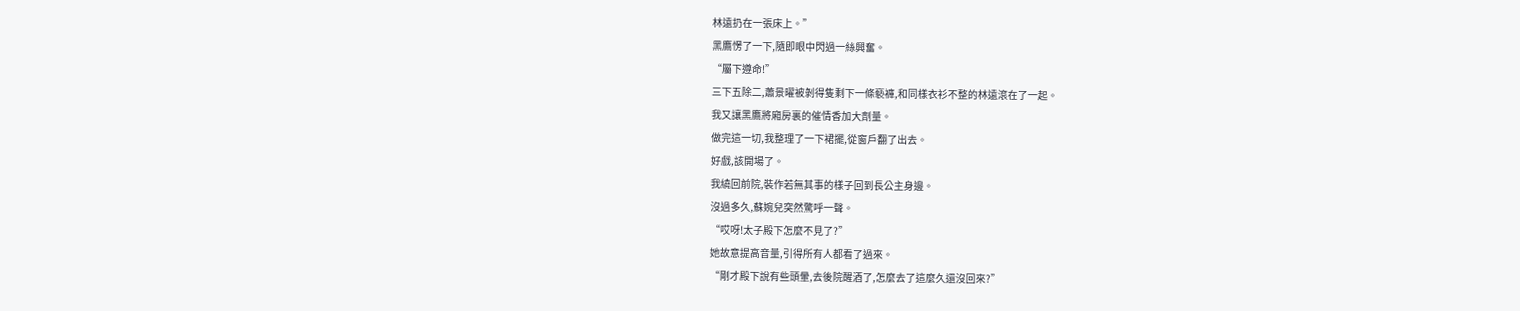林遠扔在一張床上。”
黑鷹愣了一下,隨即眼中閃過一絲興奮。
“屬下遵命!”
三下五除二,蕭景曜被剝得隻剩下一條褻褲,和同樣衣衫不整的林遠滾在了一起。
我又讓黑鷹將廂房裏的催情香加大劑量。
做完這一切,我整理了一下裙擺,從窗戶翻了出去。
好戲,該開場了。
我繞回前院,裝作若無其事的樣子回到長公主身邊。
沒過多久,蘇婉兒突然驚呼一聲。
“哎呀!太子殿下怎麼不見了?”
她故意提高音量,引得所有人都看了過來。
“剛才殿下說有些頭暈,去後院醒酒了,怎麼去了這麼久還沒回來?”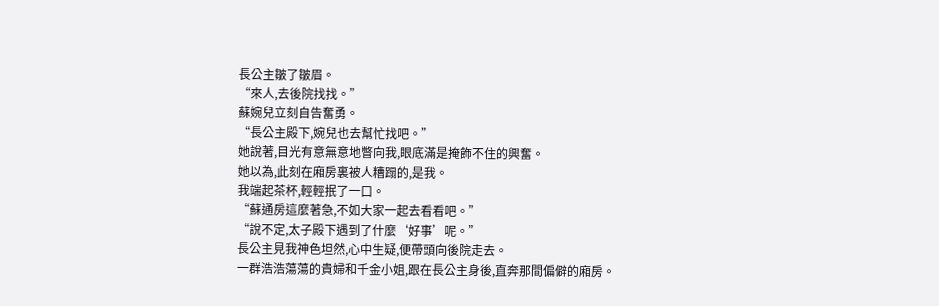長公主皺了皺眉。
“來人,去後院找找。”
蘇婉兒立刻自告奮勇。
“長公主殿下,婉兒也去幫忙找吧。”
她說著,目光有意無意地瞥向我,眼底滿是掩飾不住的興奮。
她以為,此刻在廂房裏被人糟蹋的,是我。
我端起茶杯,輕輕抿了一口。
“蘇通房這麼著急,不如大家一起去看看吧。”
“說不定,太子殿下遇到了什麼‘好事’呢。”
長公主見我神色坦然,心中生疑,便帶頭向後院走去。
一群浩浩蕩蕩的貴婦和千金小姐,跟在長公主身後,直奔那間偏僻的廂房。